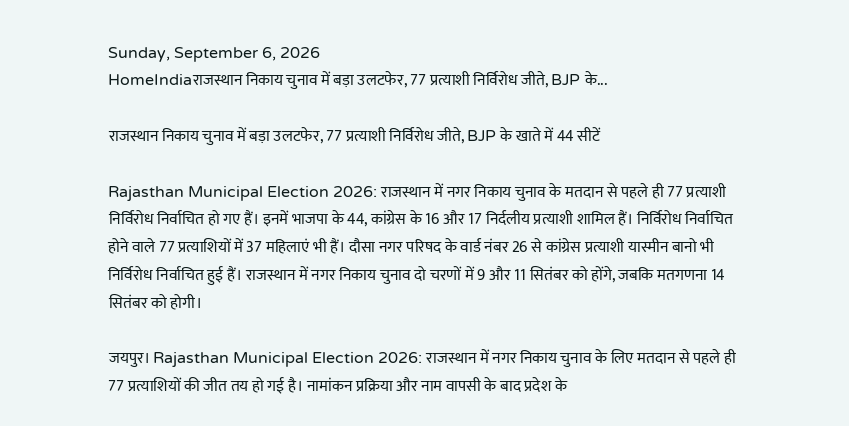Sunday, September 6, 2026
HomeIndiaराजस्थान निकाय चुनाव में बड़ा उलटफेर, 77 प्रत्याशी निर्विरोध जीते, BJP के...

राजस्थान निकाय चुनाव में बड़ा उलटफेर, 77 प्रत्याशी निर्विरोध जीते, BJP के खाते में 44 सीटें

Rajasthan Municipal Election 2026: राजस्थान में नगर निकाय चुनाव के मतदान से पहले ही 77 प्रत्याशी निर्विरोध निर्वाचित हो गए हैं। इनमें भाजपा के 44, कांग्रेस के 16 और 17 निर्दलीय प्रत्याशी शामिल हैं। निर्विरोध निर्वाचित होने वाले 77 प्रत्याशियों में 37 महिलाएं भी हैं। दौसा नगर परिषद के वार्ड नंबर 26 से कांग्रेस प्रत्याशी यास्मीन बानो भी निर्विरोध निर्वाचित हुई हैं। राजस्थान में नगर निकाय चुनाव दो चरणों में 9 और 11 सितंबर को होंगे, जबकि मतगणना 14 सितंबर को होगी।

जयपुर। Rajasthan Municipal Election 2026: राजस्थान में नगर निकाय चुनाव के लिए मतदान से पहले ही 77 प्रत्याशियों की जीत तय हो गई है। नामांकन प्रक्रिया और नाम वापसी के बाद प्रदेश के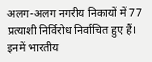अलग-अलग नगरीय निकायों में 77 प्रत्याशी निर्विरोध निर्वाचित हुए हैं। इनमें भारतीय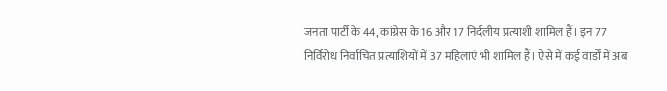जनता पार्टी के 44, कांग्रेस के 16 और 17 निर्दलीय प्रत्याशी शामिल हैं। इन 77 निर्विरोध निर्वाचित प्रत्याशियों में 37 महिलाएं भी शामिल हैं। ऐसे में कई वार्डों में अब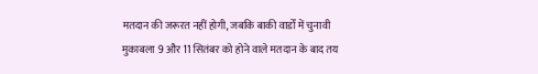मतदान की जरूरत नहीं होगी, जबकि बाकी वार्डों में चुनावी मुकाबला 9 और 11 सितंबर को होने वाले मतदान के बाद तय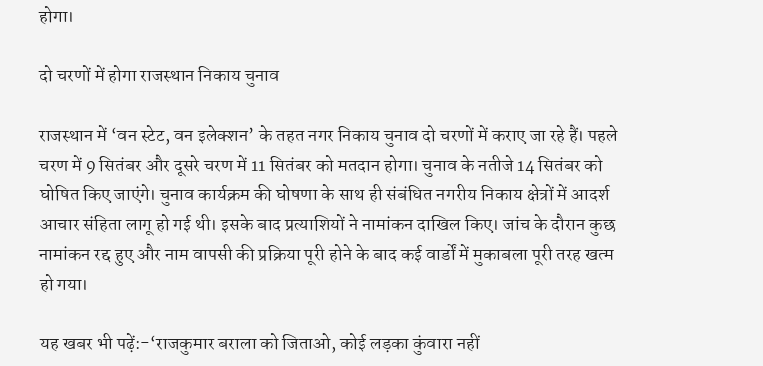होगा।

दो चरणों में होगा राजस्थान निकाय चुनाव

राजस्थान में ‘वन स्टेट, वन इलेक्शन’ के तहत नगर निकाय चुनाव दो चरणों में कराए जा रहे हैं। पहले चरण में 9 सितंबर और दूसरे चरण में 11 सितंबर को मतदान होगा। चुनाव के नतीजे 14 सितंबर को घोषित किए जाएंगे। चुनाव कार्यक्रम की घोषणा के साथ ही संबंधित नगरीय निकाय क्षेत्रों में आदर्श आचार संहिता लागू हो गई थी। इसके बाद प्रत्याशियों ने नामांकन दाखिल किए। जांच के दौरान कुछ नामांकन रद्द हुए और नाम वापसी की प्रक्रिया पूरी होने के बाद कई वार्डों में मुकाबला पूरी तरह खत्म हो गया।

यह खबर भी पढ़ें:-‘राजकुमार बराला को जिताओ, कोई लड़का कुंवारा नहीं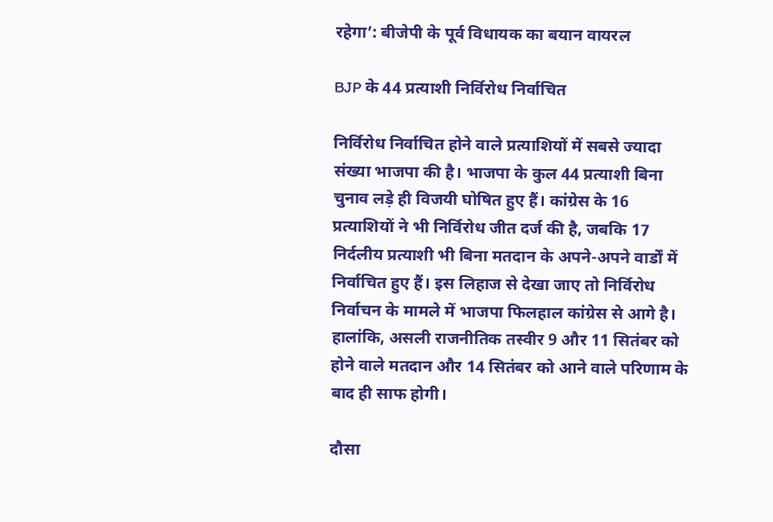रहेगा’: बीजेपी के पूर्व विधायक का बयान वायरल

BJP के 44 प्रत्याशी निर्विरोध निर्वाचित

निर्विरोध निर्वाचित होने वाले प्रत्याशियों में सबसे ज्यादा संख्या भाजपा की है। भाजपा के कुल 44 प्रत्याशी बिना चुनाव लड़े ही विजयी घोषित हुए हैं। कांग्रेस के 16 प्रत्याशियों ने भी निर्विरोध जीत दर्ज की है, जबकि 17 निर्दलीय प्रत्याशी भी बिना मतदान के अपने-अपने वार्डों में निर्वाचित हुए हैं। इस लिहाज से देखा जाए तो निर्विरोध निर्वाचन के मामले में भाजपा फिलहाल कांग्रेस से आगे है। हालांकि, असली राजनीतिक तस्वीर 9 और 11 सितंबर को होने वाले मतदान और 14 सितंबर को आने वाले परिणाम के बाद ही साफ होगी।

दौसा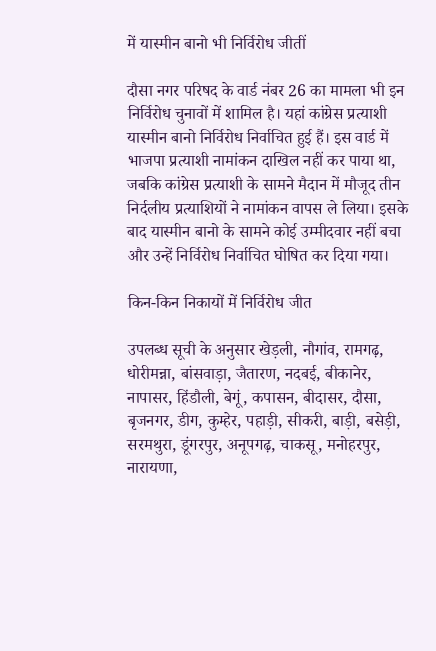में यास्मीन बानो भी निर्विरोध जीतीं

दौसा नगर परिषद के वार्ड नंबर 26 का मामला भी इन निर्विरोध चुनावों में शामिल है। यहां कांग्रेस प्रत्याशी यास्मीन बानो निर्विरोध निर्वाचित हुई हैं। इस वार्ड में भाजपा प्रत्याशी नामांकन दाखिल नहीं कर पाया था, जबकि कांग्रेस प्रत्याशी के सामने मैदान में मौजूद तीन निर्दलीय प्रत्याशियों ने नामांकन वापस ले लिया। इसके बाद यास्मीन बानो के सामने कोई उम्मीदवार नहीं बचा और उन्हें निर्विरोध निर्वाचित घोषित कर दिया गया।

किन-किन निकायों में निर्विरोध जीत

उपलब्ध सूची के अनुसार खेड़ली, नौगांव, रामगढ़, धोरीमन्ना, बांसवाड़ा, जैतारण, नदबई, बीकानेर, नापासर, हिंडौली, बेगूं, कपासन, बीदासर, दौसा, बृजनगर, डीग, कुम्हेर, पहाड़ी, सीकरी, बाड़ी, बसेड़ी, सरमथुरा, डूंगरपुर, अनूपगढ़, चाकसू, मनोहरपुर, नारायणा,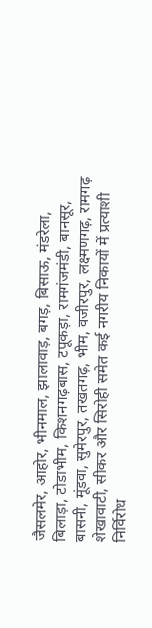जैसलमेर, आहोर, भीनमाल, झालावाड़, बगड़, बिसाऊ, मंडरेला, बिलाड़ा, टोडाभीम, किशनगढ़बास, टपूकड़ा, रामगंजमंडी, बानसूर, बासनी, मूंडवा, सुमेरपुर, तखतगढ़, भीम, वजीरपुर, लक्ष्मणगढ़, रामगढ़ शेखावाटी, सीकर और सिरोही समेत कई नगरीय निकायों में प्रत्याशी निर्विरोध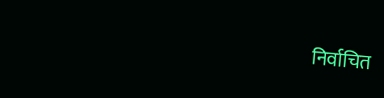निर्वाचित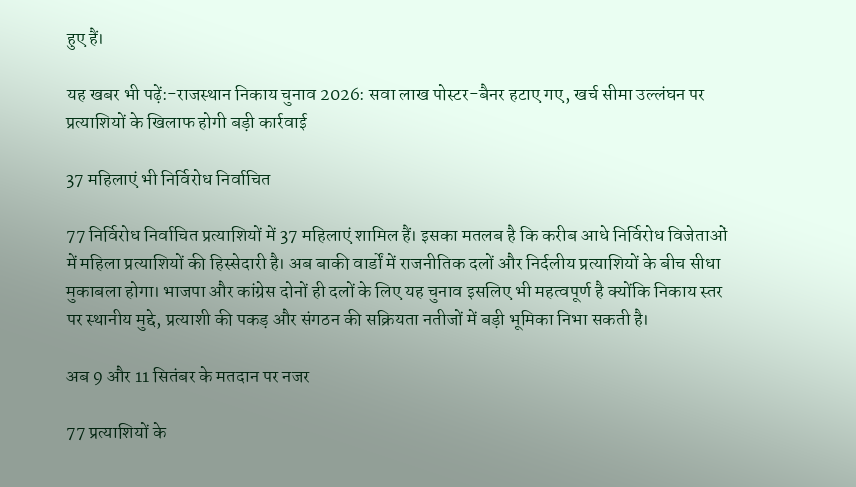हुए हैं।

यह खबर भी पढ़ें:-राजस्थान निकाय चुनाव 2026: सवा लाख पोस्टर-बैनर हटाए गए, खर्च सीमा उल्लंघन पर प्रत्याशियों के खिलाफ होगी बड़ी कार्रवाई

37 महिलाएं भी निर्विरोध निर्वाचित

77 निर्विरोध निर्वाचित प्रत्याशियों में 37 महिलाएं शामिल हैं। इसका मतलब है कि करीब आधे निर्विरोध विजेताओं में महिला प्रत्याशियों की हिस्सेदारी है। अब बाकी वार्डों में राजनीतिक दलों और निर्दलीय प्रत्याशियों के बीच सीधा मुकाबला होगा। भाजपा और कांग्रेस दोनों ही दलों के लिए यह चुनाव इसलिए भी महत्वपूर्ण है क्योंकि निकाय स्तर पर स्थानीय मुद्दे, प्रत्याशी की पकड़ और संगठन की सक्रियता नतीजों में बड़ी भूमिका निभा सकती है।

अब 9 और 11 सितंबर के मतदान पर नजर

77 प्रत्याशियों के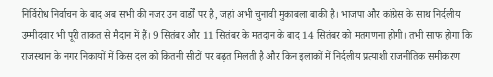निर्विरोध निर्वाचन के बाद अब सभी की नजर उन वार्डों पर है, जहां अभी चुनावी मुकाबला बाकी है। भाजपा और कांग्रेस के साथ निर्दलीय उम्मीदवार भी पूरी ताकत से मैदान में हैं। 9 सितंबर और 11 सितंबर के मतदान के बाद 14 सितंबर को मतगणना होगी। तभी साफ होगा कि राजस्थान के नगर निकायों में किस दल को कितनी सीटों पर बढ़त मिलती है और किन इलाकों में निर्दलीय प्रत्याशी राजनीतिक समीकरण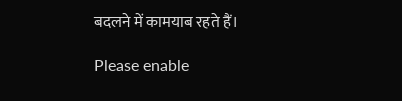बदलने में कामयाब रहते हैं।

Please enable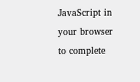JavaScript in your browser to complete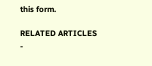this form.

RELATED ARTICLES
-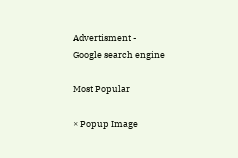Advertisment -
Google search engine

Most Popular

× Popup Image